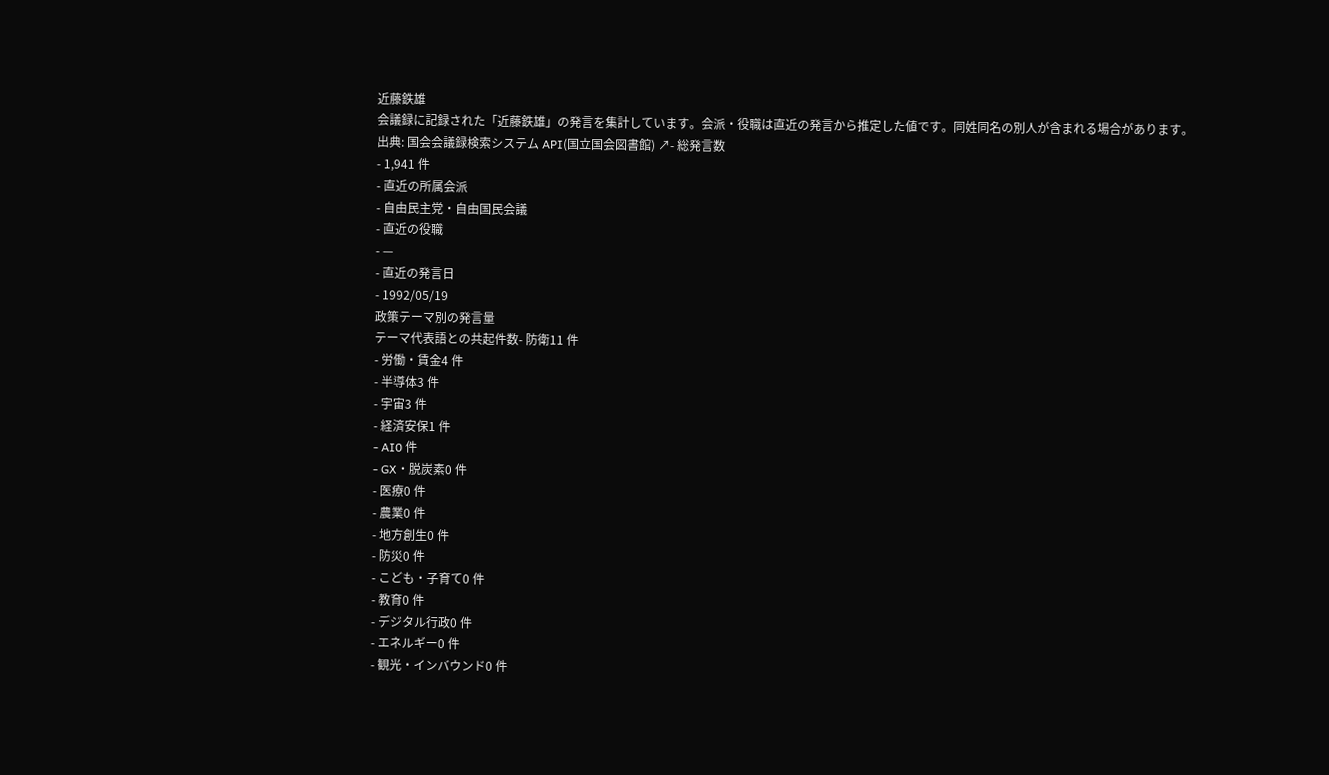近藤鉄雄
会議録に記録された「近藤鉄雄」の発言を集計しています。会派・役職は直近の発言から推定した値です。同姓同名の別人が含まれる場合があります。
出典: 国会会議録検索システム API(国立国会図書館) ↗- 総発言数
- 1,941 件
- 直近の所属会派
- 自由民主党・自由国民会議
- 直近の役職
- —
- 直近の発言日
- 1992/05/19
政策テーマ別の発言量
テーマ代表語との共起件数- 防衛11 件
- 労働・賃金4 件
- 半導体3 件
- 宇宙3 件
- 経済安保1 件
- AI0 件
- GX・脱炭素0 件
- 医療0 件
- 農業0 件
- 地方創生0 件
- 防災0 件
- こども・子育て0 件
- 教育0 件
- デジタル行政0 件
- エネルギー0 件
- 観光・インバウンド0 件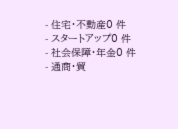- 住宅・不動産0 件
- スタートアップ0 件
- 社会保障・年金0 件
- 通商・貿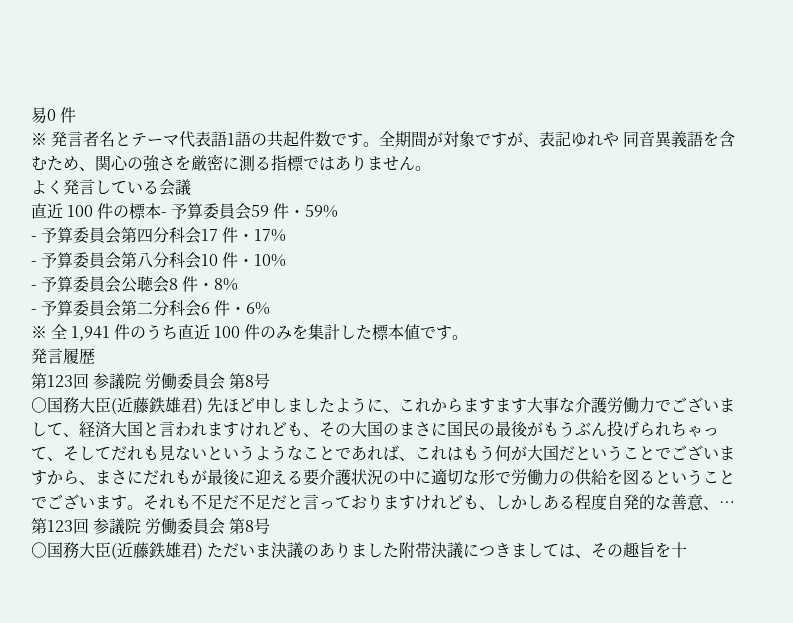易0 件
※ 発言者名とテーマ代表語1語の共起件数です。全期間が対象ですが、表記ゆれや 同音異義語を含むため、関心の強さを厳密に測る指標ではありません。
よく発言している会議
直近 100 件の標本- 予算委員会59 件・59%
- 予算委員会第四分科会17 件・17%
- 予算委員会第八分科会10 件・10%
- 予算委員会公聴会8 件・8%
- 予算委員会第二分科会6 件・6%
※ 全 1,941 件のうち直近 100 件のみを集計した標本値です。
発言履歴
第123回 参議院 労働委員会 第8号
○国務大臣(近藤鉄雄君) 先ほど申しましたように、これからますます大事な介護労働力でございまして、経済大国と言われますけれども、その大国のまさに国民の最後がもうぶん投げられちゃって、そしてだれも見ないというようなことであれば、これはもう何が大国だということでございますから、まさにだれもが最後に迎える要介護状況の中に適切な形で労働力の供給を図るということでございます。それも不足だ不足だと言っておりますけれども、しかしある程度自発的な善意、…
第123回 参議院 労働委員会 第8号
○国務大臣(近藤鉄雄君) ただいま決議のありました附帯決議につきましては、その趣旨を十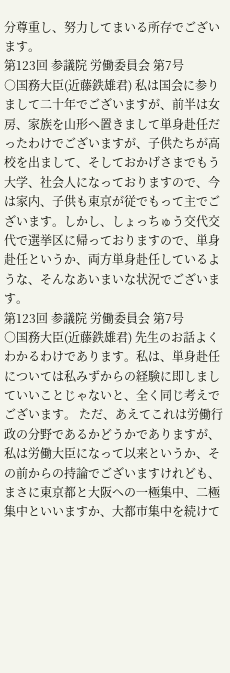分尊重し、努力してまいる所存でございます。
第123回 参議院 労働委員会 第7号
○国務大臣(近藤鉄雄君) 私は国会に参りまして二十年でございますが、前半は女房、家族を山形へ置きまして単身赴任だったわけでございますが、子供たちが高校を出まして、そしておかげさまでもう大学、社会人になっておりますので、今は家内、子供も東京が従でもって主でございます。しかし、しょっちゅう交代交代で選挙区に帰っておりますので、単身赴任というか、両方単身赴任しているような、そんなあいまいな状況でございます。
第123回 参議院 労働委員会 第7号
○国務大臣(近藤鉄雄君) 先生のお話よくわかるわけであります。私は、単身赴任については私みずからの経験に即しましていいことじゃないと、全く同じ考えでございます。 ただ、あえてこれは労働行政の分野であるかどうかでありますが、私は労働大臣になって以来というか、その前からの持論でございますけれども、まさに東京都と大阪への一極集中、二極集中といいますか、大都市集中を続けて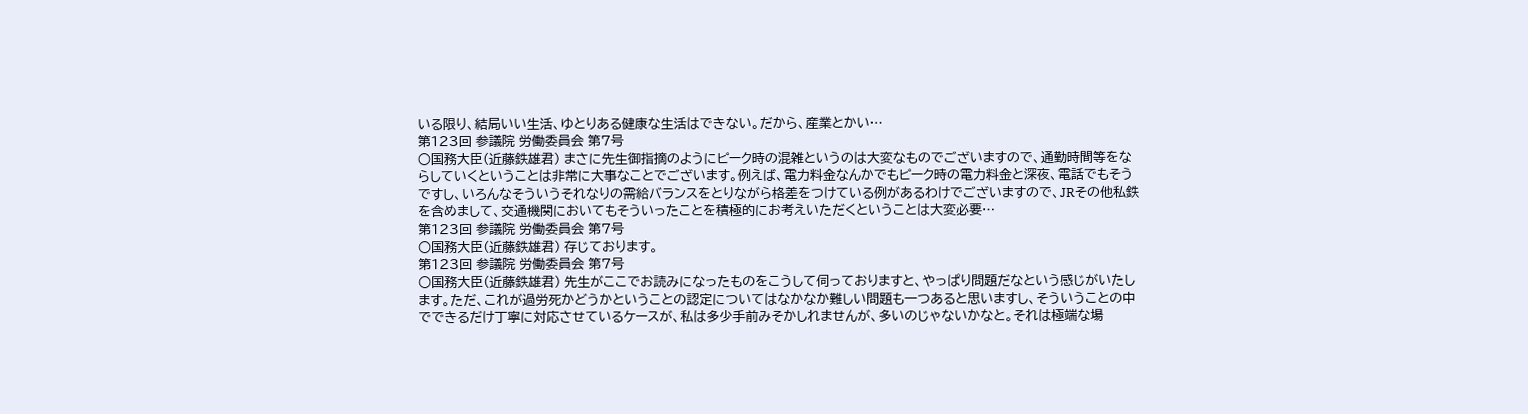いる限り、結局いい生活、ゆとりある健康な生活はできない。だから、産業とかい…
第123回 参議院 労働委員会 第7号
○国務大臣(近藤鉄雄君) まさに先生御指摘のようにピーク時の混雑というのは大変なものでございますので、通勤時間等をならしていくということは非常に大事なことでございます。例えば、電力料金なんかでもピーク時の電力料金と深夜、電話でもそうですし、いろんなそういうそれなりの需給バランスをとりながら格差をつけている例があるわけでございますので、JRその他私鉄を含めまして、交通機関においてもそういったことを積極的にお考えいただくということは大変必要…
第123回 参議院 労働委員会 第7号
○国務大臣(近藤鉄雄君) 存じております。
第123回 参議院 労働委員会 第7号
○国務大臣(近藤鉄雄君) 先生がここでお読みになったものをこうして伺っておりますと、やっぱり問題だなという感じがいたします。ただ、これが過労死かどうかということの認定についてはなかなか難しい問題も一つあると思いますし、そういうことの中でできるだけ丁寧に対応させているケースが、私は多少手前みそかしれませんが、多いのじゃないかなと。それは極端な場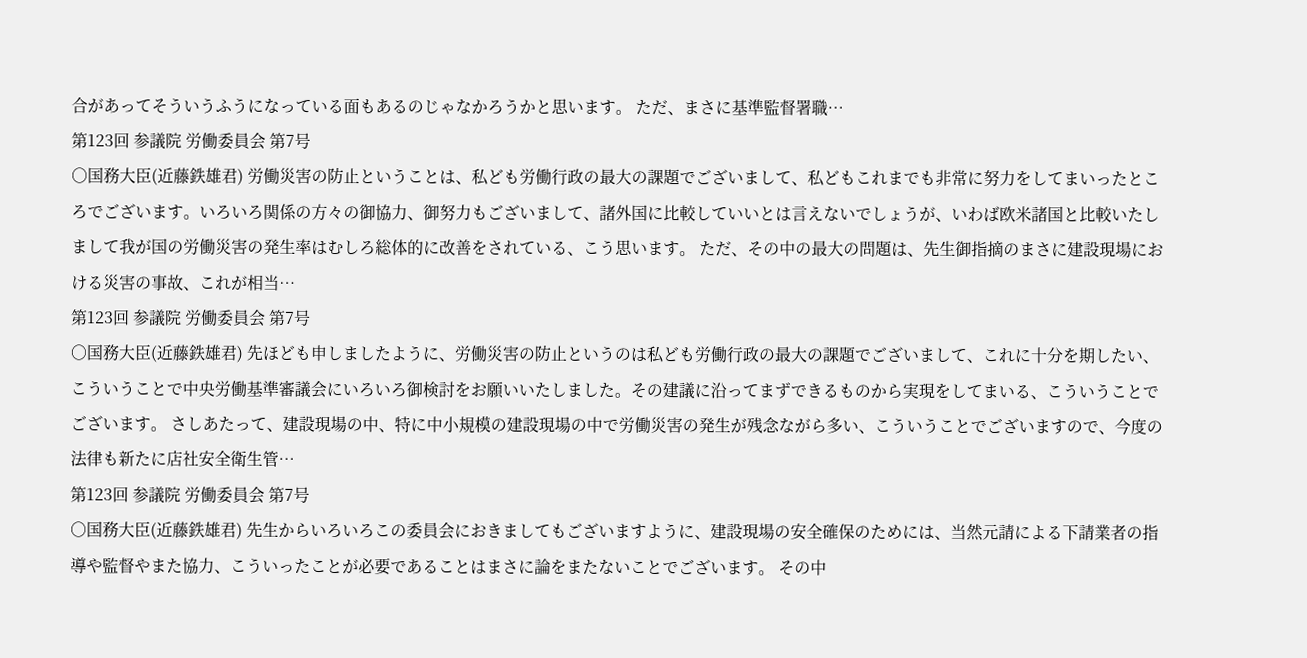合があってそういうふうになっている面もあるのじゃなかろうかと思います。 ただ、まさに基準監督署職…
第123回 参議院 労働委員会 第7号
○国務大臣(近藤鉄雄君) 労働災害の防止ということは、私ども労働行政の最大の課題でございまして、私どもこれまでも非常に努力をしてまいったところでございます。いろいろ関係の方々の御協力、御努力もございまして、諸外国に比較していいとは言えないでしょうが、いわば欧米諸国と比較いたしまして我が国の労働災害の発生率はむしろ総体的に改善をされている、こう思います。 ただ、その中の最大の問題は、先生御指摘のまさに建設現場における災害の事故、これが相当…
第123回 参議院 労働委員会 第7号
○国務大臣(近藤鉄雄君) 先ほども申しましたように、労働災害の防止というのは私ども労働行政の最大の課題でございまして、これに十分を期したい、こういうことで中央労働基準審議会にいろいろ御検討をお願いいたしました。その建議に沿ってまずできるものから実現をしてまいる、こういうことでございます。 さしあたって、建設現場の中、特に中小規模の建設現場の中で労働災害の発生が残念ながら多い、こういうことでございますので、今度の法律も新たに店社安全衛生管…
第123回 参議院 労働委員会 第7号
○国務大臣(近藤鉄雄君) 先生からいろいろこの委員会におきましてもございますように、建設現場の安全確保のためには、当然元請による下請業者の指導や監督やまた協力、こういったことが必要であることはまさに論をまたないことでございます。 その中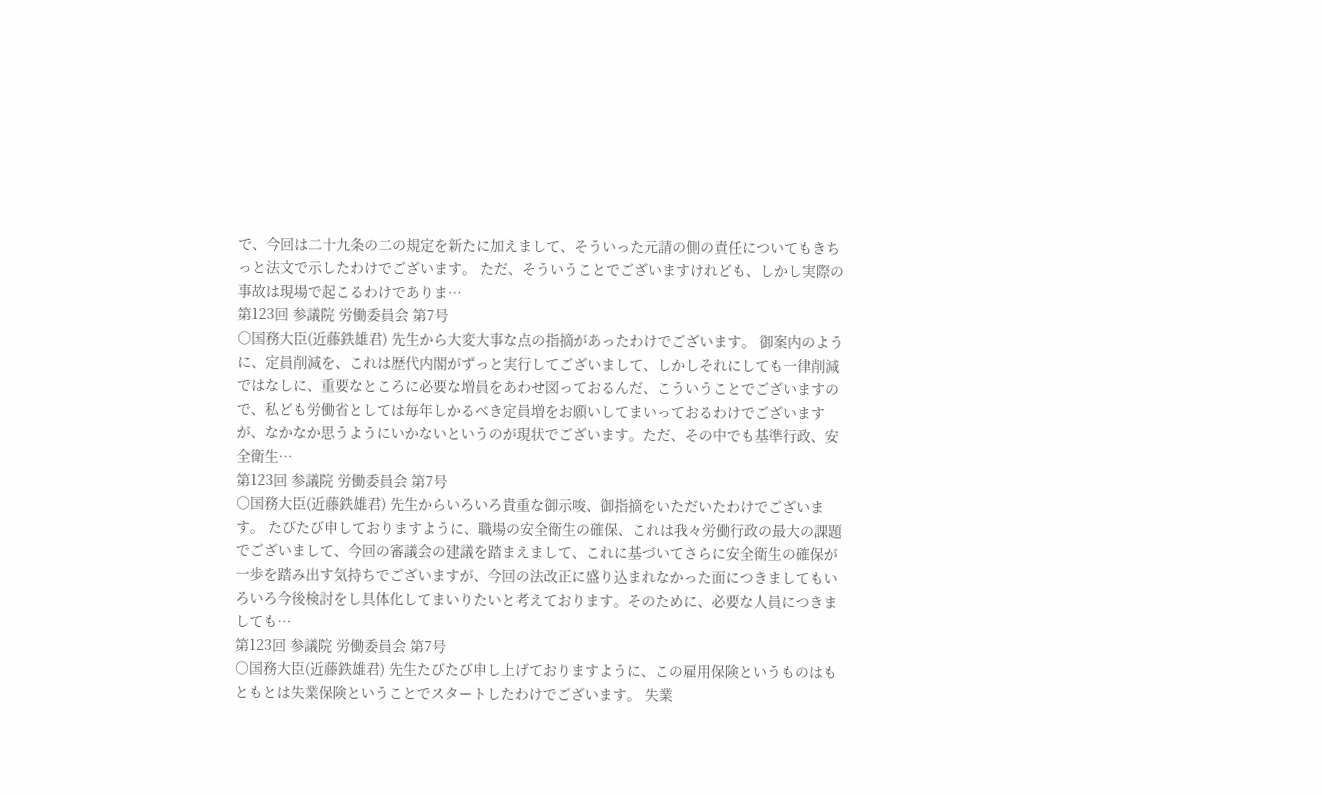で、今回は二十九条の二の規定を新たに加えまして、そういった元請の側の責任についてもきちっと法文で示したわけでございます。 ただ、そういうことでございますけれども、しかし実際の事故は現場で起こるわけでありま…
第123回 参議院 労働委員会 第7号
○国務大臣(近藤鉄雄君) 先生から大変大事な点の指摘があったわけでございます。 御案内のように、定員削減を、これは歴代内閣がずっと実行してございまして、しかしそれにしても一律削減ではなしに、重要なところに必要な増員をあわせ図っておるんだ、こういうことでございますので、私ども労働省としては毎年しかるべき定員増をお願いしてまいっておるわけでございますが、なかなか思うようにいかないというのが現状でございます。ただ、その中でも基準行政、安全衛生…
第123回 参議院 労働委員会 第7号
○国務大臣(近藤鉄雄君) 先生からいろいろ貴重な御示唆、御指摘をいただいたわけでございます。 たびたび申しておりますように、職場の安全衛生の確保、これは我々労働行政の最大の課題でございまして、今回の審議会の建議を踏まえまして、これに基づいてさらに安全衛生の確保が一歩を踏み出す気持ちでございますが、今回の法改正に盛り込まれなかった面につきましてもいろいろ今後検討をし具体化してまいりたいと考えております。そのために、必要な人員につきましても…
第123回 参議院 労働委員会 第7号
○国務大臣(近藤鉄雄君) 先生たびたび申し上げておりますように、この雇用保険というものはもともとは失業保険ということでスタートしたわけでございます。 失業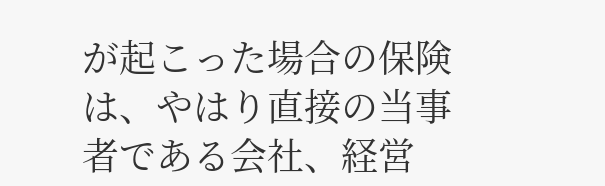が起こった場合の保険は、やはり直接の当事者である会社、経営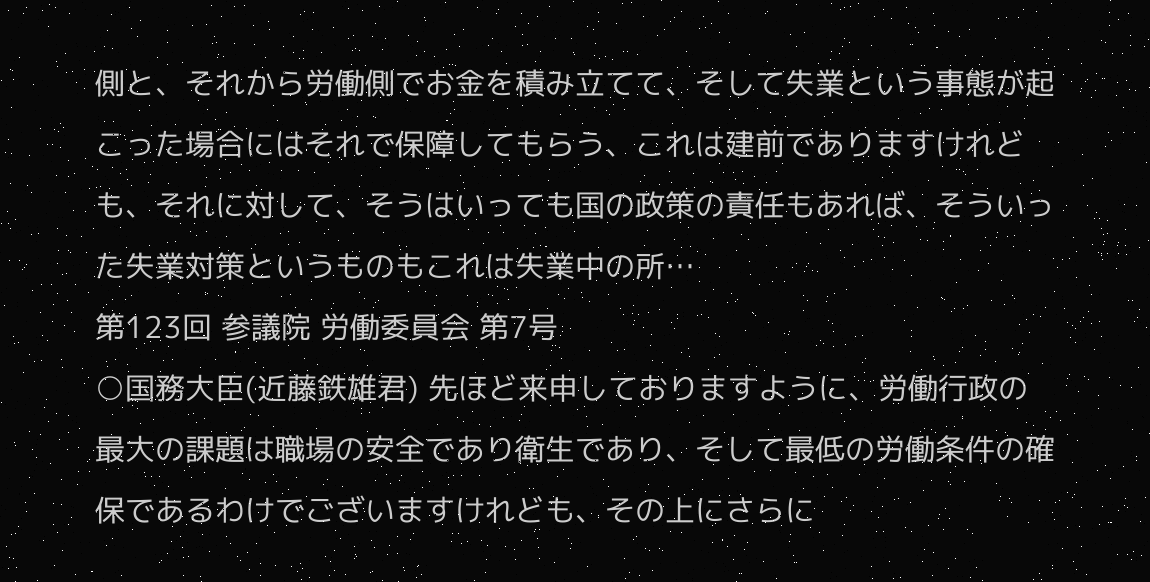側と、それから労働側でお金を積み立てて、そして失業という事態が起こった場合にはそれで保障してもらう、これは建前でありますけれども、それに対して、そうはいっても国の政策の責任もあれば、そういった失業対策というものもこれは失業中の所…
第123回 参議院 労働委員会 第7号
○国務大臣(近藤鉄雄君) 先ほど来申しておりますように、労働行政の最大の課題は職場の安全であり衛生であり、そして最低の労働条件の確保であるわけでございますけれども、その上にさらに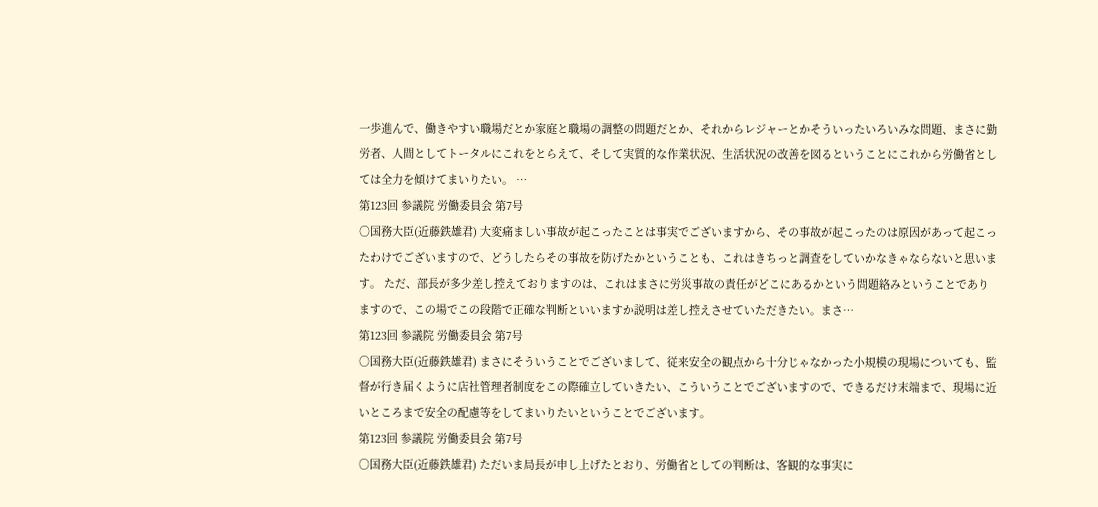一歩進んで、働きやすい職場だとか家庭と職場の調整の問題だとか、それからレジャーとかそういったいろいみな問題、まさに勤労者、人間としてトータルにこれをとらえて、そして実質的な作業状況、生活状況の改善を図るということにこれから労働省としては全力を傾けてまいりたい。 …
第123回 参議院 労働委員会 第7号
○国務大臣(近藤鉄雄君) 大変痛ましい事故が起こったことは事実でございますから、その事故が起こったのは原因があって起こったわけでございますので、どうしたらその事故を防げたかということも、これはきちっと調査をしていかなきゃならないと思います。 ただ、部長が多少差し控えておりますのは、これはまさに労災事故の責任がどこにあるかという問題絡みということでありますので、この場でこの段階で正確な判断といいますか説明は差し控えさせていただきたい。まさ…
第123回 参議院 労働委員会 第7号
○国務大臣(近藤鉄雄君) まさにそういうことでございまして、従来安全の観点から十分じゃなかった小規模の現場についても、監督が行き届くように店社管理者制度をこの際確立していきたい、こういうことでございますので、できるだけ末端まで、現場に近いところまで安全の配慮等をしてまいりたいということでございます。
第123回 参議院 労働委員会 第7号
○国務大臣(近藤鉄雄君) ただいま局長が申し上げたとおり、労働省としての判断は、客観的な事実に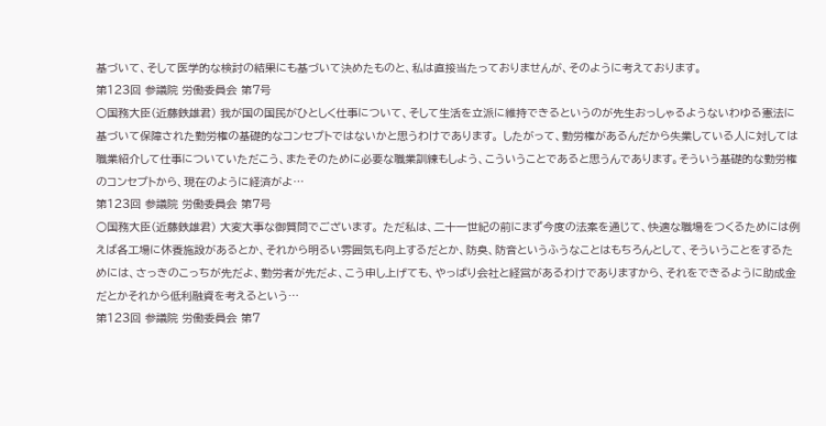基づいて、そして医学的な検討の結果にも基づいて決めたものと、私は直接当たっておりませんが、そのように考えております。
第123回 参議院 労働委員会 第7号
○国務大臣(近藤鉄雄君) 我が国の国民がひとしく仕事について、そして生活を立派に維持できるというのが先生おっしゃるようないわゆる憲法に基づいて保障された勤労権の基礎的なコンセプトではないかと思うわけであります。 したがって、勤労権があるんだから失業している人に対しては職業紹介して仕事についていただこう、またそのために必要な職業訓練もしよう、こういうことであると思うんであります。そういう基礎的な勤労権のコンセプトから、現在のように経済がよ…
第123回 参議院 労働委員会 第7号
○国務大臣(近藤鉄雄君) 大変大事な御質問でございます。 ただ私は、二十一世紀の前にまず今度の法案を通じて、快適な職場をつくるためには例えば各工場に休養施設があるとか、それから明るい雰囲気も向上するだとか、防臭、防音というふうなことはもちろんとして、そういうことをするためには、さっきのこっちが先だよ、勤労者が先だよ、こう申し上げても、やっぱり会社と経営があるわけでありますから、それをできるように助成金だとかそれから低利融資を考えるという…
第123回 参議院 労働委員会 第7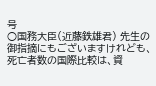号
○国務大臣(近藤鉄雄君) 先生の御指摘にもございますけれども、死亡者数の国際比較は、資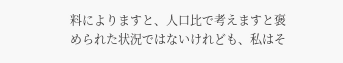料によりますと、人口比で考えますと褒められた状況ではないけれども、私はそ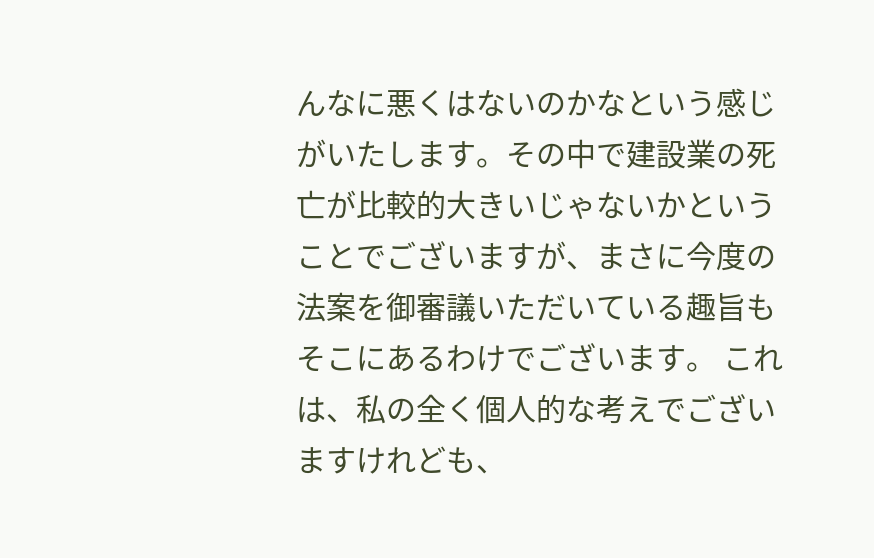んなに悪くはないのかなという感じがいたします。その中で建設業の死亡が比較的大きいじゃないかということでございますが、まさに今度の法案を御審議いただいている趣旨もそこにあるわけでございます。 これは、私の全く個人的な考えでございますけれども、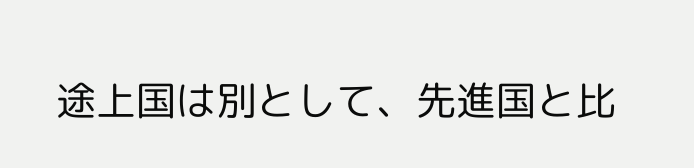途上国は別として、先進国と比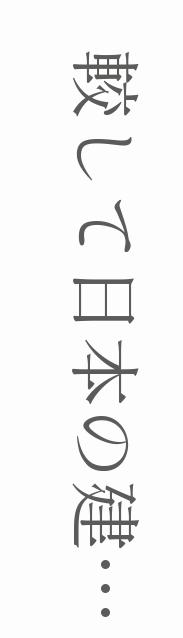較して日本の建…